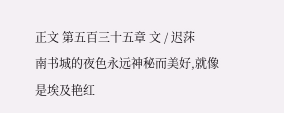正文 第五百三十五章 文 / 迟莯
南书城的夜色永远神秘而美好,就像是埃及艳红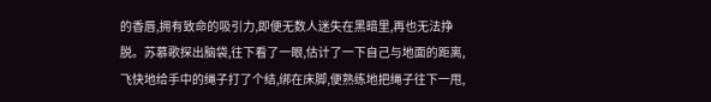的香唇,拥有致命的吸引力,即便无数人迷失在黑暗里,再也无法挣脱。苏慕歌探出脑袋,往下看了一眼,估计了一下自己与地面的距离,飞快地给手中的绳子打了个结,绑在床脚,便熟练地把绳子往下一甩,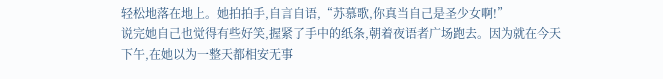轻松地落在地上。她拍拍手,自言自语,“苏慕歌,你真当自己是圣少女啊!”
说完她自己也觉得有些好笑,握紧了手中的纸条,朝着夜语者广场跑去。因为就在今天下午,在她以为一整天都相安无事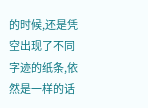的时候,还是凭空出现了不同字迹的纸条,依然是一样的话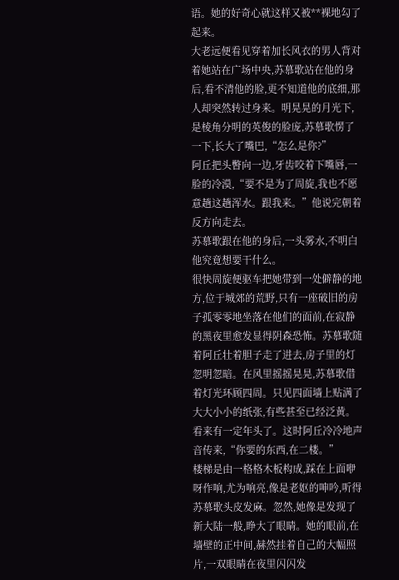语。她的好奇心就这样又被**裸地勾了起来。
大老远便看见穿着加长风衣的男人背对着她站在广场中央,苏慕歌站在他的身后,看不清他的脸,更不知道他的底细,那人却突然转过身来。明晃晃的月光下,是棱角分明的英俊的脸庞,苏慕歌愣了一下,长大了嘴巴,“怎么是你?”
阿丘把头瞥向一边,牙齿咬着下嘴唇,一脸的冷漠,“要不是为了周旋,我也不愿意趟这趟浑水。跟我来。”他说完朝着反方向走去。
苏慕歌跟在他的身后,一头雾水,不明白他究竟想要干什么。
很快周旋便驱车把她带到一处僻静的地方,位于城郊的荒野,只有一座破旧的房子孤零零地坐落在他们的面前,在寂静的黑夜里愈发显得阴森恐怖。苏慕歌随着阿丘壮着胆子走了进去,房子里的灯忽明忽暗。在风里摇摇晃晃,苏慕歌借着灯光环顾四周。只见四面墙上贴满了大大小小的纸张,有些甚至已经泛黄。看来有一定年头了。这时阿丘冷冷地声音传来,“你要的东西,在二楼。”
楼梯是由一格格木板构成,踩在上面咿呀作响,尤为响亮,像是老妪的呻吟,听得苏慕歌头皮发麻。忽然,她像是发现了新大陆一般,睁大了眼睛。她的眼前,在墙壁的正中间,赫然挂着自己的大幅照片,一双眼睛在夜里闪闪发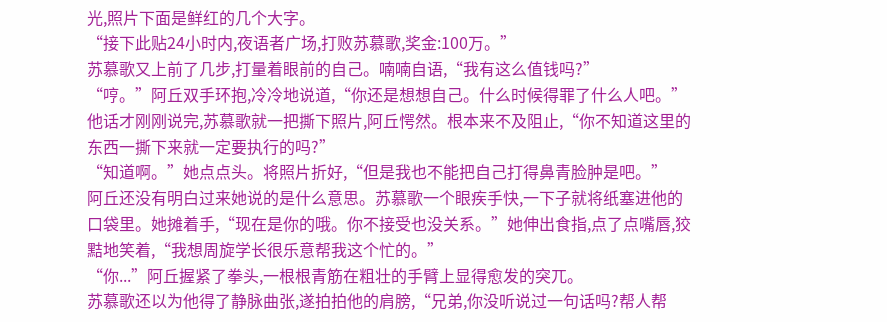光,照片下面是鲜红的几个大字。
“接下此贴24小时内,夜语者广场,打败苏慕歌,奖金:100万。”
苏慕歌又上前了几步,打量着眼前的自己。喃喃自语,“我有这么值钱吗?”
“哼。”阿丘双手环抱,冷冷地说道,“你还是想想自己。什么时候得罪了什么人吧。”
他话才刚刚说完,苏慕歌就一把撕下照片,阿丘愕然。根本来不及阻止,“你不知道这里的东西一撕下来就一定要执行的吗?”
“知道啊。”她点点头。将照片折好,“但是我也不能把自己打得鼻青脸肿是吧。”
阿丘还没有明白过来她说的是什么意思。苏慕歌一个眼疾手快,一下子就将纸塞进他的口袋里。她摊着手,“现在是你的哦。你不接受也没关系。”她伸出食指,点了点嘴唇,狡黠地笑着,“我想周旋学长很乐意帮我这个忙的。”
“你...”阿丘握紧了拳头,一根根青筋在粗壮的手臂上显得愈发的突兀。
苏慕歌还以为他得了静脉曲张,遂拍拍他的肩膀,“兄弟,你没听说过一句话吗?帮人帮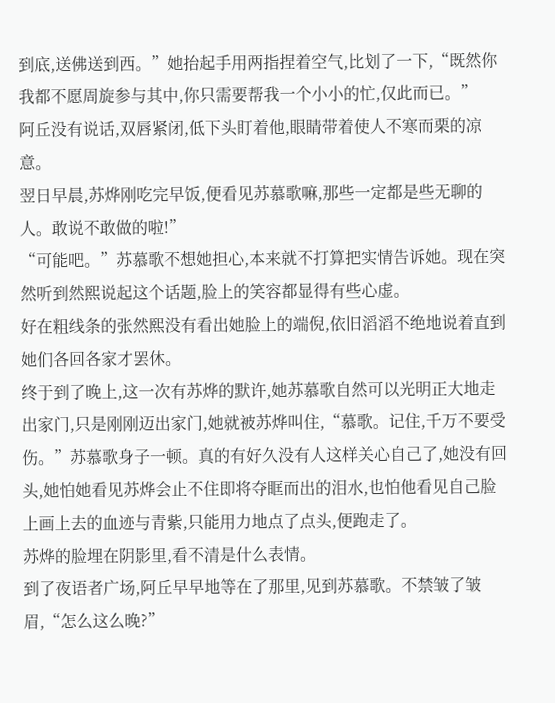到底,送佛送到西。”她抬起手用两指捏着空气,比划了一下,“既然你我都不愿周旋参与其中,你只需要帮我一个小小的忙,仅此而已。”
阿丘没有说话,双唇紧闭,低下头盯着他,眼睛带着使人不寒而栗的凉意。
翌日早晨,苏烨刚吃完早饭,便看见苏慕歌嘛,那些一定都是些无聊的人。敢说不敢做的啦!”
“可能吧。”苏慕歌不想她担心,本来就不打算把实情告诉她。现在突然听到然熙说起这个话题,脸上的笑容都显得有些心虚。
好在粗线条的张然熙没有看出她脸上的端倪,依旧滔滔不绝地说着直到她们各回各家才罢休。
终于到了晚上,这一次有苏烨的默许,她苏慕歌自然可以光明正大地走出家门,只是刚刚迈出家门,她就被苏烨叫住,“慕歌。记住,千万不要受伤。”苏慕歌身子一顿。真的有好久没有人这样关心自己了,她没有回头,她怕她看见苏烨会止不住即将夺眶而出的泪水,也怕他看见自己脸上画上去的血迹与青紫,只能用力地点了点头,便跑走了。
苏烨的脸埋在阴影里,看不清是什么表情。
到了夜语者广场,阿丘早早地等在了那里,见到苏慕歌。不禁皱了皱眉,“怎么这么晚?”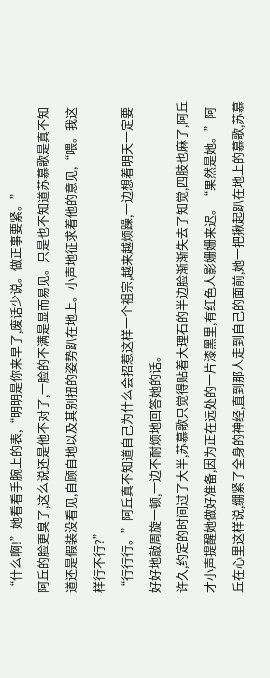“什么啊!”她看看手腕上的表,“明明是你来早了,废话少说。做正事要紧。”
阿丘的脸更臭了,这么说还是他不对了,一脸的不满是显而易见。只是也不知道苏慕歌是真不知道还是假装没看见,自顾自地以及其别扭的姿势趴在地上。小声地征求着他的意见,“喂。我这样行不行?”
“行行行。”阿丘真不知道自己为什么会招惹这样一个祖宗,越来越烦躁,一边想着明天一定要好好地敲周旋一顿,一边不耐烦地回答她的话。
许久,约定的时间过了大半,苏慕歌只觉得贴着大理石的半边脸渐渐失去了知觉,四肢也麻了,阿丘才小声提醒她做好准备,因为正在远处的一片漆黑里,有红色人影姗姗来迟。“果然是她。”阿丘在心里这样说,绷紧了全身的神经,直到那人走到自己的面前,她一把揪起趴在地上的慕歌,苏慕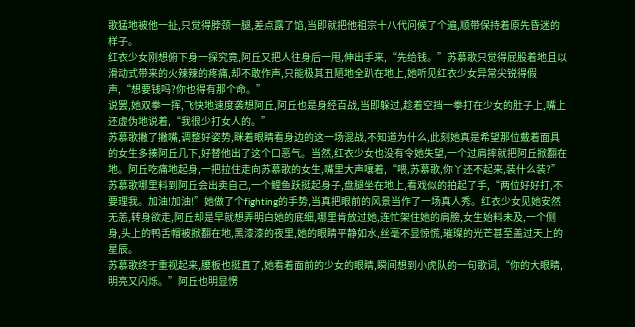歌猛地被他一扯,只觉得脖颈一腿,差点露了馅,当即就把他祖宗十八代问候了个遍,顺带保持着原先昏迷的样子。
红衣少女刚想俯下身一探究竟,阿丘又把人往身后一甩,伸出手来,“先给钱。”苏慕歌只觉得屁股着地且以滑动式带来的火辣辣的疼痛,却不敢作声,只能极其丑陋地全趴在地上,她听见红衣少女异常尖锐得假声,“想要钱吗?你也得有那个命。”
说罢,她双拳一挥,飞快地速度袭想阿丘,阿丘也是身经百战,当即躲过,趁着空挡一拳打在少女的肚子上,嘴上还虚伪地说着,“我很少打女人的。”
苏慕歌撇了撇嘴,调整好姿势,眯着眼睛看身边的这一场混战,不知道为什么,此刻她真是希望那位戴着面具的女生多揍阿丘几下,好替他出了这个口恶气。当然,红衣少女也没有令她失望,一个过肩摔就把阿丘掀翻在地。阿丘吃痛地起身,一把拉住走向苏慕歌的女生,嘴里大声嚷着,“喂,苏慕歌,你丫还不起来,装什么装?”
苏慕歌哪里料到阿丘会出卖自己,一个鲤鱼跃挺起身子,盘腿坐在地上,看戏似的拍起了手,“两位好好打,不要理我。加油!加油!”她做了个fighting的手势,当真把眼前的风景当作了一场真人秀。红衣少女见她安然无恙,转身欲走,阿丘却是早就想弄明白她的底细,哪里肯放过她,连忙架住她的肩膀,女生始料未及,一个侧身,头上的鸭舌帽被掀翻在地,黑漆漆的夜里,她的眼睛平静如水,丝毫不显惊慌,璀璨的光芒甚至盖过天上的星辰。
苏慕歌终于重视起来,腰板也挺直了,她看着面前的少女的眼睛,瞬间想到小虎队的一句歌词,“你的大眼睛,明亮又闪烁。”阿丘也明显愣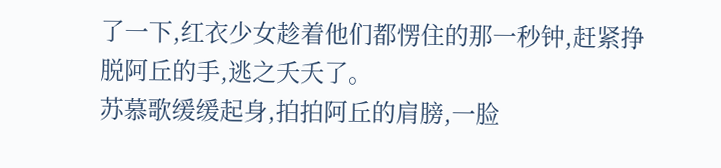了一下,红衣少女趁着他们都愣住的那一秒钟,赶紧挣脱阿丘的手,逃之夭夭了。
苏慕歌缓缓起身,拍拍阿丘的肩膀,一脸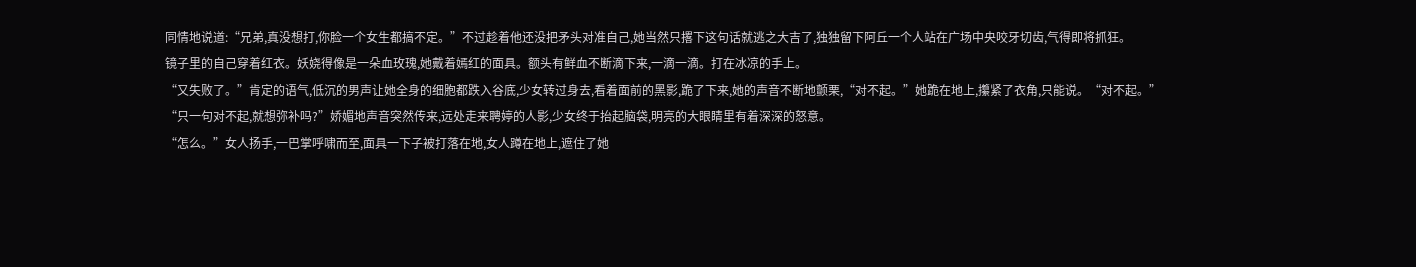同情地说道:“兄弟,真没想打,你脸一个女生都搞不定。”不过趁着他还没把矛头对准自己,她当然只撂下这句话就逃之大吉了,独独留下阿丘一个人站在广场中央咬牙切齿,气得即将抓狂。
镜子里的自己穿着红衣。妖娆得像是一朵血玫瑰,她戴着嫣红的面具。额头有鲜血不断滴下来,一滴一滴。打在冰凉的手上。
“又失败了。”肯定的语气,低沉的男声让她全身的细胞都跌入谷底,少女转过身去,看着面前的黑影,跪了下来,她的声音不断地颤栗,“对不起。”她跪在地上,攥紧了衣角,只能说。“对不起。”
“只一句对不起,就想弥补吗?”娇媚地声音突然传来,远处走来聘婷的人影,少女终于抬起脑袋,明亮的大眼睛里有着深深的怒意。
“怎么。”女人扬手,一巴掌呼啸而至,面具一下子被打落在地,女人蹲在地上,遮住了她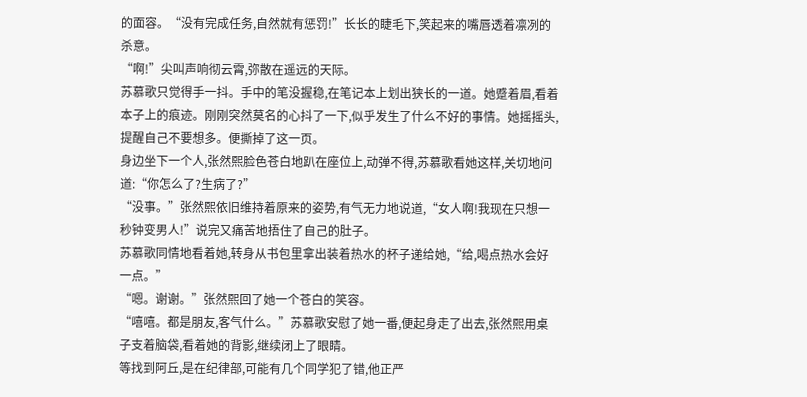的面容。“没有完成任务,自然就有惩罚!”长长的睫毛下,笑起来的嘴唇透着凛冽的杀意。
“啊!”尖叫声响彻云霄,弥散在遥远的天际。
苏慕歌只觉得手一抖。手中的笔没握稳,在笔记本上划出狭长的一道。她蹙着眉,看着本子上的痕迹。刚刚突然莫名的心抖了一下,似乎发生了什么不好的事情。她摇摇头,提醒自己不要想多。便撕掉了这一页。
身边坐下一个人,张然熙脸色苍白地趴在座位上,动弹不得,苏慕歌看她这样,关切地问道:“你怎么了?生病了?”
“没事。”张然熙依旧维持着原来的姿势,有气无力地说道,“女人啊!我现在只想一秒钟变男人!”说完又痛苦地捂住了自己的肚子。
苏慕歌同情地看着她,转身从书包里拿出装着热水的杯子递给她,“给,喝点热水会好一点。”
“嗯。谢谢。”张然熙回了她一个苍白的笑容。
“嘻嘻。都是朋友,客气什么。”苏慕歌安慰了她一番,便起身走了出去,张然熙用桌子支着脑袋,看着她的背影,继续闭上了眼睛。
等找到阿丘,是在纪律部,可能有几个同学犯了错,他正严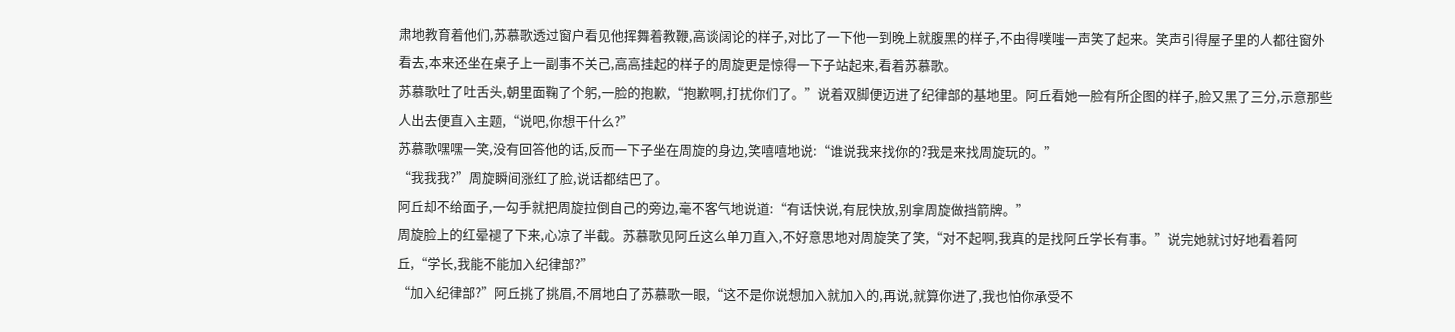肃地教育着他们,苏慕歌透过窗户看见他挥舞着教鞭,高谈阔论的样子,对比了一下他一到晚上就腹黑的样子,不由得噗嗤一声笑了起来。笑声引得屋子里的人都往窗外看去,本来还坐在桌子上一副事不关己,高高挂起的样子的周旋更是惊得一下子站起来,看着苏慕歌。
苏慕歌吐了吐舌头,朝里面鞠了个躬,一脸的抱歉,“抱歉啊,打扰你们了。”说着双脚便迈进了纪律部的基地里。阿丘看她一脸有所企图的样子,脸又黑了三分,示意那些人出去便直入主题,“说吧,你想干什么?”
苏慕歌嘿嘿一笑,没有回答他的话,反而一下子坐在周旋的身边,笑嘻嘻地说:“谁说我来找你的?我是来找周旋玩的。”
“我我我?”周旋瞬间涨红了脸,说话都结巴了。
阿丘却不给面子,一勾手就把周旋拉倒自己的旁边,毫不客气地说道:“有话快说,有屁快放,别拿周旋做挡箭牌。”
周旋脸上的红晕褪了下来,心凉了半截。苏慕歌见阿丘这么单刀直入,不好意思地对周旋笑了笑,“对不起啊,我真的是找阿丘学长有事。”说完她就讨好地看着阿丘,“学长,我能不能加入纪律部?”
“加入纪律部?”阿丘挑了挑眉,不屑地白了苏慕歌一眼,“这不是你说想加入就加入的,再说,就算你进了,我也怕你承受不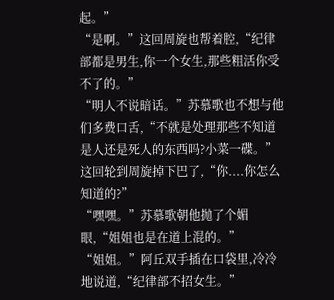起。”
“是啊。”这回周旋也帮着腔,“纪律部都是男生,你一个女生,那些粗活你受不了的。”
“明人不说暗话。”苏慕歌也不想与他们多费口舌,“不就是处理那些不知道是人还是死人的东西吗?小菜一碟。”
这回轮到周旋掉下巴了,“你....你怎么知道的?”
“嘿嘿。”苏慕歌朝他抛了个媚眼,“姐姐也是在道上混的。”
“姐姐。”阿丘双手插在口袋里,冷冷地说道,“纪律部不招女生。”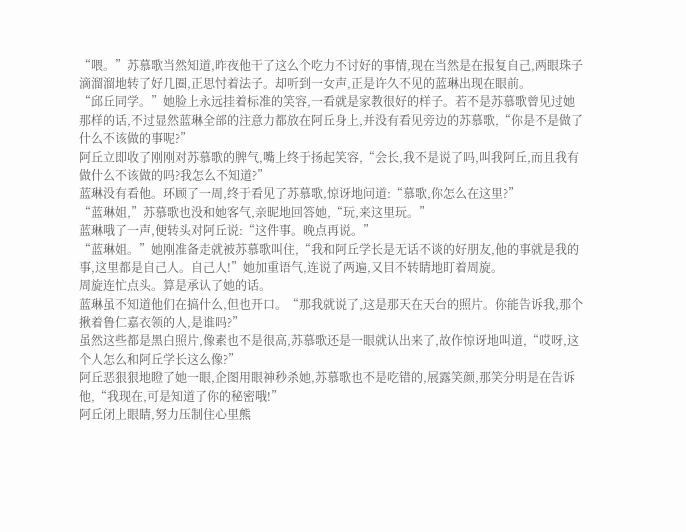“喂。”苏慕歌当然知道,昨夜他干了这么个吃力不讨好的事情,现在当然是在报复自己,两眼珠子滴溜溜地转了好几圈,正思忖着法子。却听到一女声,正是许久不见的蓝琳出现在眼前。
“邱丘同学。”她脸上永远挂着标准的笑容,一看就是家教很好的样子。若不是苏慕歌曾见过她那样的话,不过显然蓝琳全部的注意力都放在阿丘身上,并没有看见旁边的苏慕歌,“你是不是做了什么不该做的事呢?”
阿丘立即收了刚刚对苏慕歌的脾气,嘴上终于扬起笑容,“会长,我不是说了吗,叫我阿丘,而且我有做什么不该做的吗?我怎么不知道?”
蓝琳没有看他。环顾了一周,终于看见了苏慕歌,惊讶地问道:“慕歌,你怎么在这里?”
“蓝琳姐,”苏慕歌也没和她客气,亲昵地回答她,“玩,来这里玩。”
蓝琳哦了一声,便转头对阿丘说:“这件事。晚点再说。”
“蓝琳姐。”她刚准备走就被苏慕歌叫住,“我和阿丘学长是无话不谈的好朋友,他的事就是我的事,这里都是自己人。自己人!”她加重语气,连说了两遍,又目不转睛地盯着周旋。
周旋连忙点头。算是承认了她的话。
蓝琳虽不知道他们在搞什么,但也开口。“那我就说了,这是那天在天台的照片。你能告诉我,那个揪着鲁仁嘉衣领的人,是谁吗?”
虽然这些都是黑白照片,像素也不是很高,苏慕歌还是一眼就认出来了,故作惊讶地叫道,“哎呀,这个人怎么和阿丘学长这么像?”
阿丘恶狠狠地瞪了她一眼,企图用眼神秒杀她,苏慕歌也不是吃错的,展露笑颜,那笑分明是在告诉他,“我现在,可是知道了你的秘密哦!”
阿丘闭上眼睛,努力压制住心里熊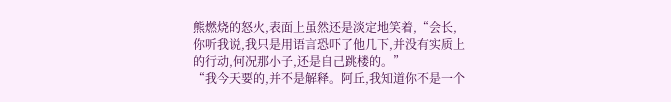熊燃烧的怒火,表面上虽然还是淡定地笑着,“会长,你听我说,我只是用语言恐吓了他几下,并没有实质上的行动,何况那小子,还是自己跳楼的。”
“我今天要的,并不是解释。阿丘,我知道你不是一个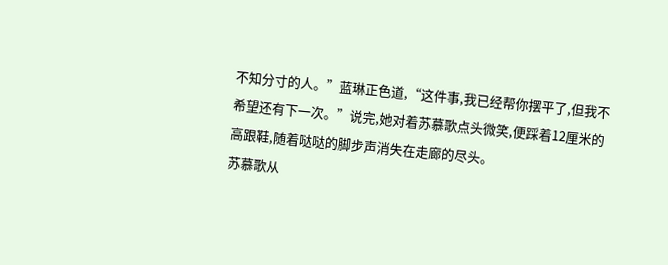不知分寸的人。”蓝琳正色道,“这件事,我已经帮你摆平了,但我不希望还有下一次。”说完,她对着苏慕歌点头微笑,便踩着12厘米的高跟鞋,随着哒哒的脚步声消失在走廊的尽头。
苏慕歌从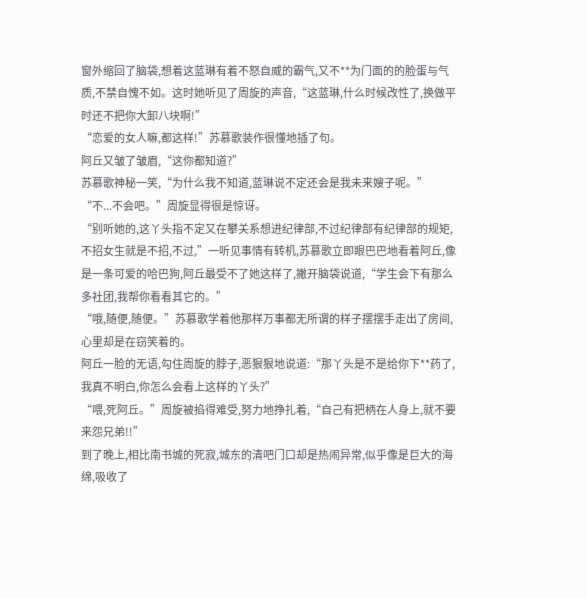窗外缩回了脑袋,想着这蓝琳有着不怒自威的霸气,又不**为门面的的脸蛋与气质,不禁自愧不如。这时她听见了周旋的声音,“这蓝琳,什么时候改性了,换做平时还不把你大卸八块啊!”
“恋爱的女人嘛,都这样!”苏慕歌装作很懂地插了句。
阿丘又皱了皱眉,“这你都知道?”
苏慕歌神秘一笑,“为什么我不知道,蓝琳说不定还会是我未来嫂子呢。”
“不...不会吧。”周旋显得很是惊讶。
“别听她的,这丫头指不定又在攀关系想进纪律部,不过纪律部有纪律部的规矩,不招女生就是不招,不过,”一听见事情有转机,苏慕歌立即眼巴巴地看着阿丘,像是一条可爱的哈巴狗,阿丘最受不了她这样了,撇开脑袋说道,“学生会下有那么多社团,我帮你看看其它的。”
“哦,随便,随便。”苏慕歌学着他那样万事都无所谓的样子摆摆手走出了房间,心里却是在窃笑着的。
阿丘一脸的无语,勾住周旋的脖子,恶狠狠地说道:“那丫头是不是给你下**药了,我真不明白,你怎么会看上这样的丫头?”
“喂,死阿丘。”周旋被掐得难受,努力地挣扎着,“自己有把柄在人身上,就不要来怨兄弟!!”
到了晚上,相比南书城的死寂,城东的清吧门口却是热闹异常,似乎像是巨大的海绵,吸收了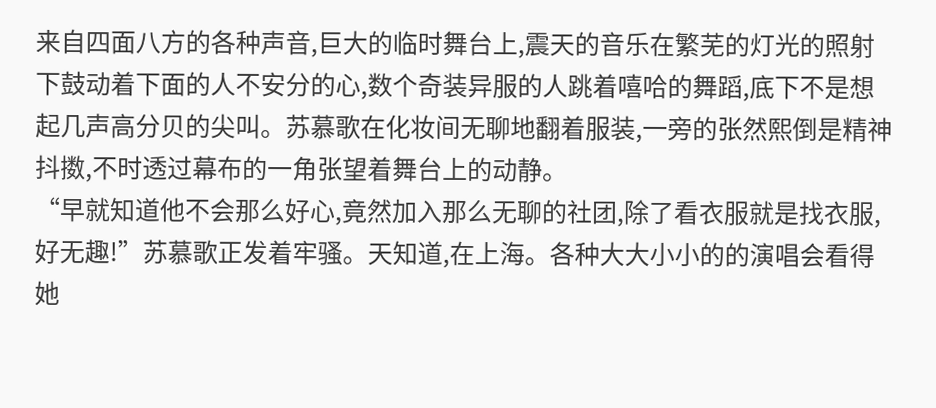来自四面八方的各种声音,巨大的临时舞台上,震天的音乐在繁芜的灯光的照射下鼓动着下面的人不安分的心,数个奇装异服的人跳着嘻哈的舞蹈,底下不是想起几声高分贝的尖叫。苏慕歌在化妆间无聊地翻着服装,一旁的张然熙倒是精神抖擞,不时透过幕布的一角张望着舞台上的动静。
“早就知道他不会那么好心,竟然加入那么无聊的社团,除了看衣服就是找衣服,好无趣!”苏慕歌正发着牢骚。天知道,在上海。各种大大小小的的演唱会看得她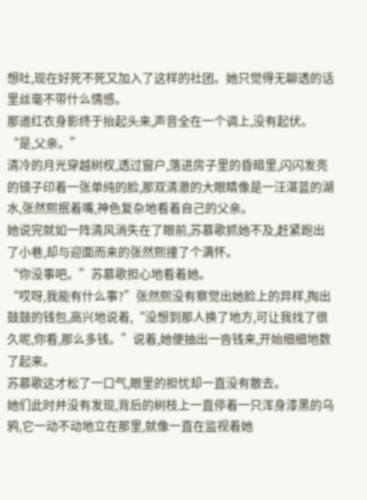想吐,现在好死不死又加入了这样的社团。她只觉得无聊透的话里丝毫不带什么情感。
那道红衣身影终于抬起头来,声音全在一个调上,没有起伏。
“是,父亲。”
清冷的月光穿越树杈,透过窗户,落进房子里的昏暗里,闪闪发亮的镜子印着一张单纯的脸,那双清澈的大眼睛像是一汪湛蓝的湖水,张然熙抿着嘴,神色复杂地看着自己的父亲。
她说完就如一阵清风消失在了眼前,苏慕歌抓她不及,赶紧跑出了小巷,却与迎面而来的张然熙撞了个满怀。
“你没事吧。”苏慕歌担心地看着她。
“哎呀,我能有什么事?”张然熙没有察觉出她脸上的异样,掏出鼓鼓的钱包,高兴地说着,“没想到那人换了地方,可让我找了很久呢,你看,那么多钱。”说着,她便抽出一沓钱来,开始细细地数了起来。
苏慕歌这才松了一口气,眼里的担忧却一直没有散去。
她们此时并没有发现,背后的树枝上一直停着一只浑身漆黑的乌鸦,它一动不动地立在那里,就像一直在监视着她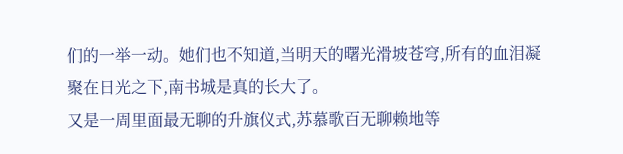们的一举一动。她们也不知道,当明天的曙光滑坡苍穹,所有的血泪凝聚在日光之下,南书城是真的长大了。
又是一周里面最无聊的升旗仪式,苏慕歌百无聊赖地等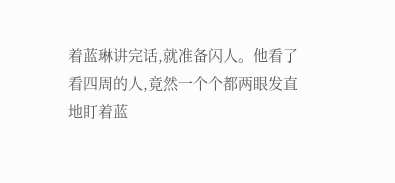着蓝琳讲完话,就准备闪人。他看了看四周的人,竟然一个个都两眼发直地盯着蓝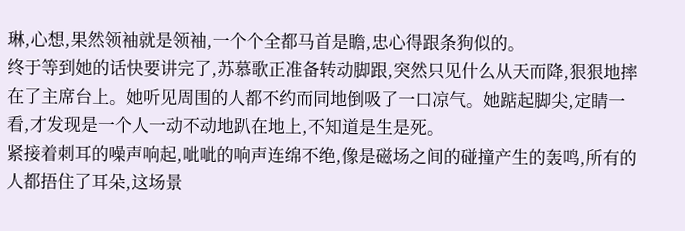琳,心想,果然领袖就是领袖,一个个全都马首是瞻,忠心得跟条狗似的。
终于等到她的话快要讲完了,苏慕歌正准备转动脚跟,突然只见什么从天而降,狠狠地摔在了主席台上。她听见周围的人都不约而同地倒吸了一口凉气。她踮起脚尖,定睛一看,才发现是一个人一动不动地趴在地上,不知道是生是死。
紧接着刺耳的噪声响起,呲呲的响声连绵不绝,像是磁场之间的碰撞产生的轰鸣,所有的人都捂住了耳朵,这场景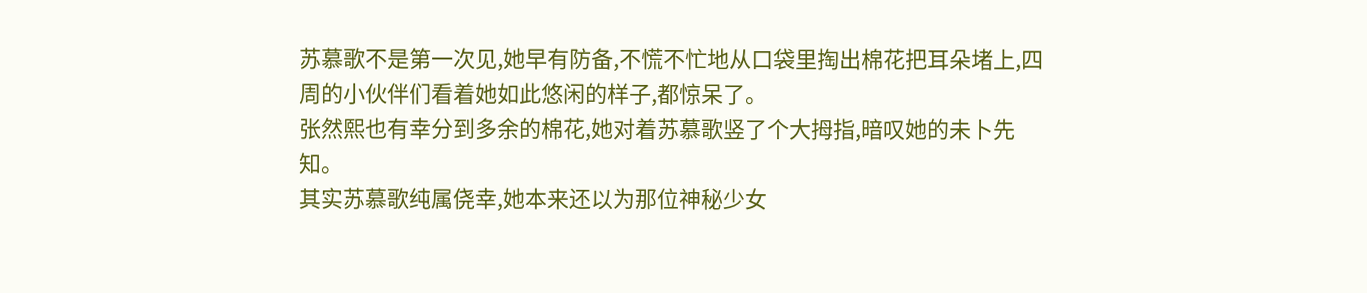苏慕歌不是第一次见,她早有防备,不慌不忙地从口袋里掏出棉花把耳朵堵上,四周的小伙伴们看着她如此悠闲的样子,都惊呆了。
张然熙也有幸分到多余的棉花,她对着苏慕歌竖了个大拇指,暗叹她的未卜先知。
其实苏慕歌纯属侥幸,她本来还以为那位神秘少女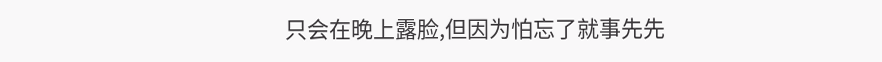只会在晚上露脸,但因为怕忘了就事先先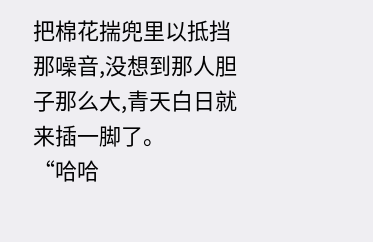把棉花揣兜里以抵挡那噪音,没想到那人胆子那么大,青天白日就来插一脚了。
“哈哈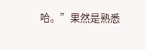哈。”果然是熟悉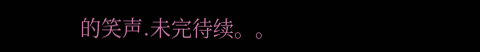的笑声.未完待续。。